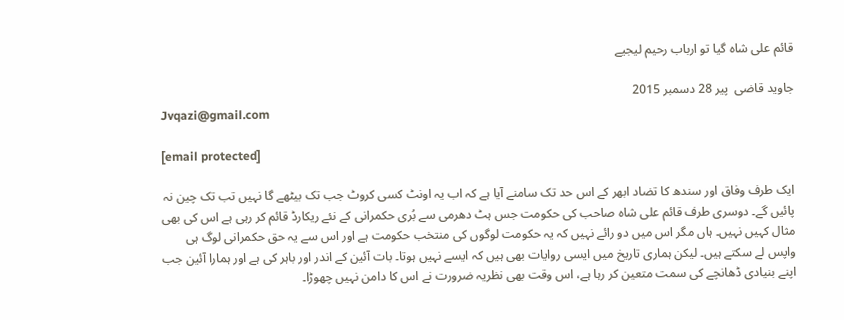قائم علی شاہ گیا تو ارباب رحیم لیجیے

جاوید قاضی  پير 28 دسمبر 2015
Jvqazi@gmail.com

[email protected]

ایک طرف وفاق اور سندھ کا تضاد ابھر کے اس حد تک سامنے آیا ہے کہ اب یہ اونٹ کسی کروٹ جب تک بیٹھے گا نہیں تب تک چین نہ پائیں گے۔ دوسری طرف قائم علی شاہ صاحب کی حکومت جس ہٹ دھرمی سے بُری حکمرانی کے نئے ریکارڈ قائم کر رہی ہے اس کی بھی مثال کہیں نہیں۔ ہاں مگر اس میں دو رائے نہیں کہ یہ حکومت لوگوں کی منتخب حکومت ہے اور اس سے یہ حق حکمرانی لوگ ہی واپس لے سکتے ہیں۔ لیکن ہماری تاریخ میں ایسی روایات بھی ہیں کہ ایسے نہیں ہوتا۔ بات آئین کے اندر اور باہر کی ہے اور ہمارا آئین جب اپنے بنیادی ڈھانچے کی سمت متعین کر رہا ہے، اس وقت بھی نظریہ ضرورت نے اس کا دامن نہیں چھوڑا۔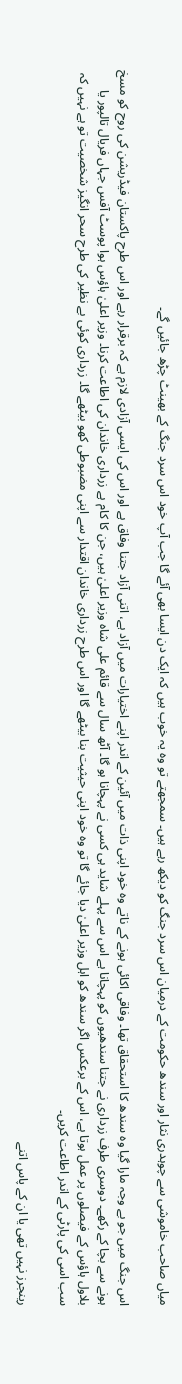میاں صاحب خاموشی سے چوہدری نثار اور سندھ حکومت کے درمیان اس سرد جنگ کو دیکھ رہے ہیں۔ سمجھتے تو وہ یہ خوب ہیں کہ ایک دن ایسا بھی آئے گا جب آپ خود اس سرد جنگ کے بھینٹ چڑھ جائیں گے۔

اس جنگ میں جو بے وجہ مارا گیا وہ سندھ کا استحقاق تھا۔ وفاقی اکائی ہونے کے ناتے وہ خود اپنی ذات میں آئین کے اندر اپنے اختیارات میں آزاد ہے، اتنی آزاد جتنا وفاق ہے اور اس کی ایسی آزادی لازم ہے کہ برقرار رہے اور اس طرح پاکستان فیڈریشن کی روح کو مسخ ہونے سے بچا کے رکھے۔ دوسری طرف زرداری نے جتنا سندھیوں کو پہچانا ہے اس سے پہلے شاید ہی کسی نے پہچانا ہو گا۔ آٹھ سال سے قائم علی شاہ وزیر اعلیٰ ہیں، جن کا کام ہے زرداری خاندان کی اطاعت کرنا۔ وزیر اعلیٰ ہاؤس ہوا پوسٹ آفس جہاں فریال تالپور یا بلاول ہاؤس کے فیصلوں پر عمل ہوتا ہے، اس کے برعکس اگر سندھ کو اہل وزیر اعلیٰ دیا جائے گا تو وہ خود اپنی حیثیت بنا بیٹھے گا اور اس طرح زرداری خاندان اقتدار سے اپنی مضبوطی کھو بیٹھے گا۔ زرداری کوئی بے نظیر کی طرح سحر انگیز شخصیت تو ہے نہیں کہ سب اسی کی پارٹی کے اندر اطاعت کریں۔

رینجرز نہیں تھی یا ان کے پاس اتنے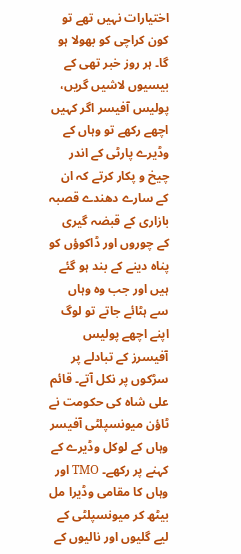اختیارات نہیں تھے تو کون کراچی کو بھولا ہو گا۔ ہر روز خبر تھی کے بیسیوں لاشیں گریں، پولیس آفیسر اگر کہیں اچھے رکھے تو وہاں کے وڈیرے پارٹی کے اندر چیخ و پکار کرتے کہ ان کے سارے دھندے قصبہ بازاری کے قبضہ گیری کے چوروں اور ڈاکوؤں کو پناہ دینے کے بند ہو گئے ہیں اور جب وہ وہاں سے ہٹائے جاتے تو لوگ اپنے اچھے پولیس آفیسرز کے تبادلے پر سڑکوں پر نکل آتے۔ قائم علی شاہ کی حکومت نے ٹاؤن میونسپلٹی آفیسر وہاں کے لوکل وڈیرے کے کہنے پر رکھے۔ TMO اور وہاں کا مقامی وڈیرا مل بیٹھ کر میونسپلٹی کے لیے گلیوں اور نالیوں کے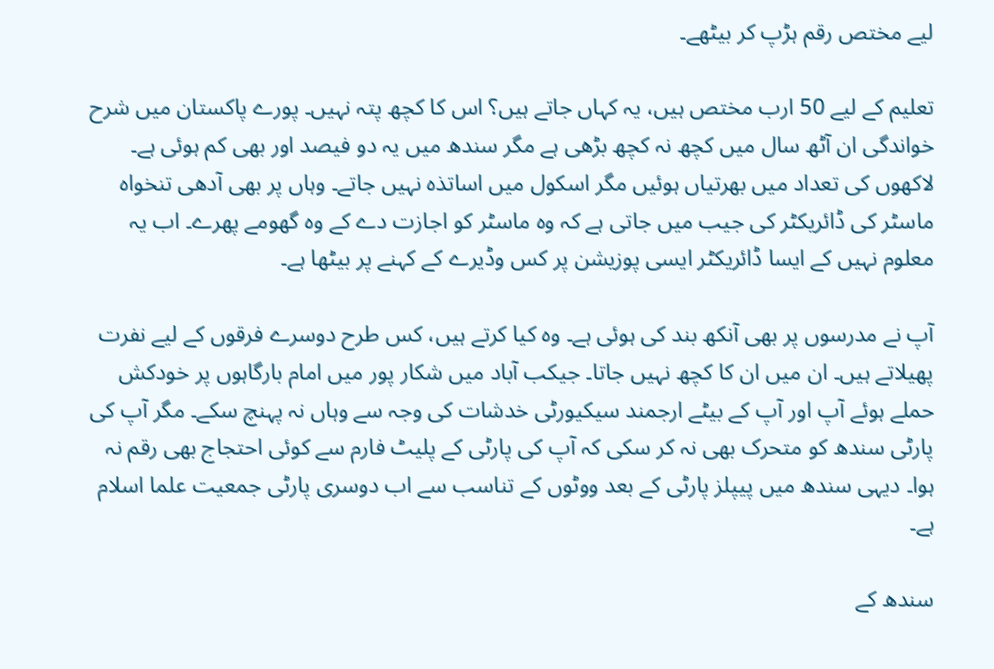لیے مختص رقم ہڑپ کر بیٹھے۔

تعلیم کے لیے 50 ارب مختص ہیں، یہ کہاں جاتے ہیں؟ اس کا کچھ پتہ نہیں۔ پورے پاکستان میں شرح خواندگی ان آٹھ سال میں کچھ نہ کچھ بڑھی ہے مگر سندھ میں یہ دو فیصد اور بھی کم ہوئی ہے۔ لاکھوں کی تعداد میں بھرتیاں ہوئیں مگر اسکول میں اساتذہ نہیں جاتے۔ وہاں پر بھی آدھی تنخواہ ماسٹر کی ڈائریکٹر کی جیب میں جاتی ہے کہ وہ ماسٹر کو اجازت دے کے وہ گھومے پھرے۔ اب یہ معلوم نہیں کے ایسا ڈائریکٹر ایسی پوزیشن پر کس وڈیرے کے کہنے پر بیٹھا ہے۔

آپ نے مدرسوں پر بھی آنکھ بند کی ہوئی ہے۔ وہ کیا کرتے ہیں، کس طرح دوسرے فرقوں کے لیے نفرت پھیلاتے ہیں۔ ان میں ان کا کچھ نہیں جاتا۔ جیکب آباد میں شکار پور میں امام بارگاہوں پر خودکش حملے ہوئے آپ اور آپ کے بیٹے ارجمند سیکیورٹی خدشات کی وجہ سے وہاں نہ پہنچ سکے۔ مگر آپ کی پارٹی سندھ کو متحرک بھی نہ کر سکی کہ آپ کی پارٹی کے پلیٹ فارم سے کوئی احتجاج بھی رقم نہ ہوا۔ دیہی سندھ میں پیپلز پارٹی کے بعد ووٹوں کے تناسب سے اب دوسری پارٹی جمعیت علما اسلام ہے۔

سندھ کے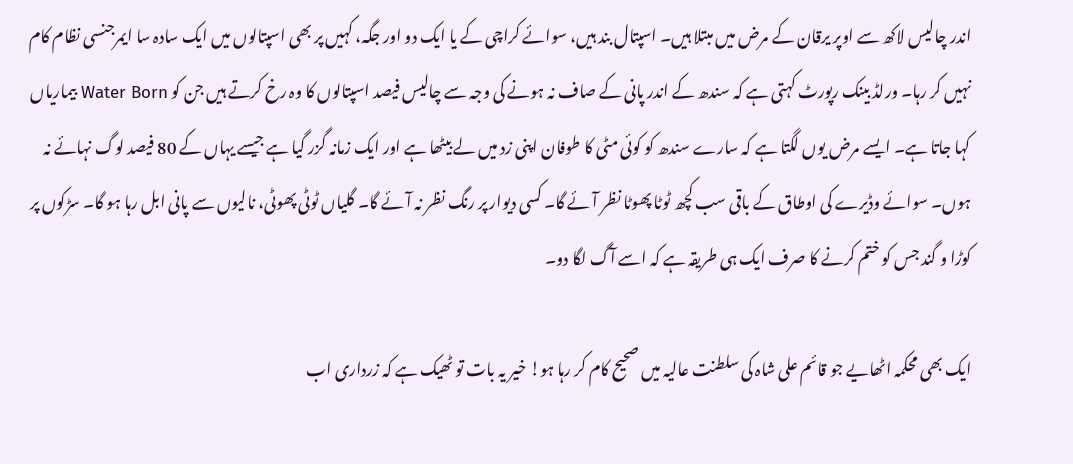اندر چالیس لاکھ سے اوپر یرقان کے مرض میں مبتلا ہیں۔ اسپتال بند ہیں، سوائے کراچی کے یا ایک دو اور جگہ، کہیں پر بھی اسپتالوں میں ایک سادہ سا ایمرجنسی نظام کام نہیں کر رہا۔ ورلڈ بینک رپورٹ کہتی ہے کہ سندھ کے اندر پانی کے صاف نہ ہونے کی وجہ سے چالیس فیصد اسپتالوں کا وہ رخ کرتے ہیں جن کو Water Born بیماریاں کہا جاتا ہے۔ ایسے مرض یوں لگتا ہے کہ سارے سندھ کو کوئی مٹی کا طوفان اپنی زد میں لے بیٹھا ہے اور ایک زمانہ گزر گیا ہے جیسے یہاں کے 80 فیصد لوگ نہائے نہ ہوں۔ سوائے وڈیرے کی اوطاق کے باقی سب کچھ ٹوٹا پھوٹا نظر آئے گا۔ کسی دیوار پر رنگ نظر نہ آئے گا۔ گلیاں ٹوٹی پھوٹی، نالیوں سے پانی ابل رہا ہو گا۔ سڑکوں پر کوڑا و گند جس کو ختم کرنے کا صرف ایک ہی طریقہ ہے کہ اسے آگ لگا دو۔

ایک بھی محکمہ اٹھایے جو قائم علی شاہ کی سلطنت عالیہ میں صحیح کام کر رہا ہو! خیر یہ بات تو ٹھیک ہے کہ زرداری اب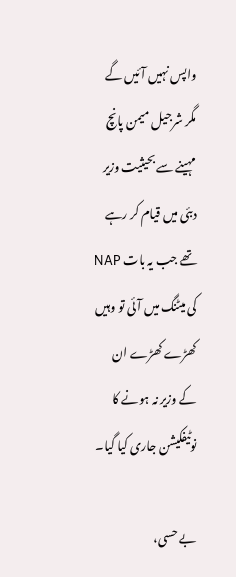واپس نہیں آئیں گے مگر شرجیل میمن پانچ مہینے سے بحیثیت وزیر دبئی میں قیام کر رہے تھے جب یہ بات NAP کی میٹنگ میں آئی تو وہیں کھڑے کھڑے ان کے وزیر نہ ہونے کا نوٹیفکیشن جاری کیا گیا۔

بے حسی،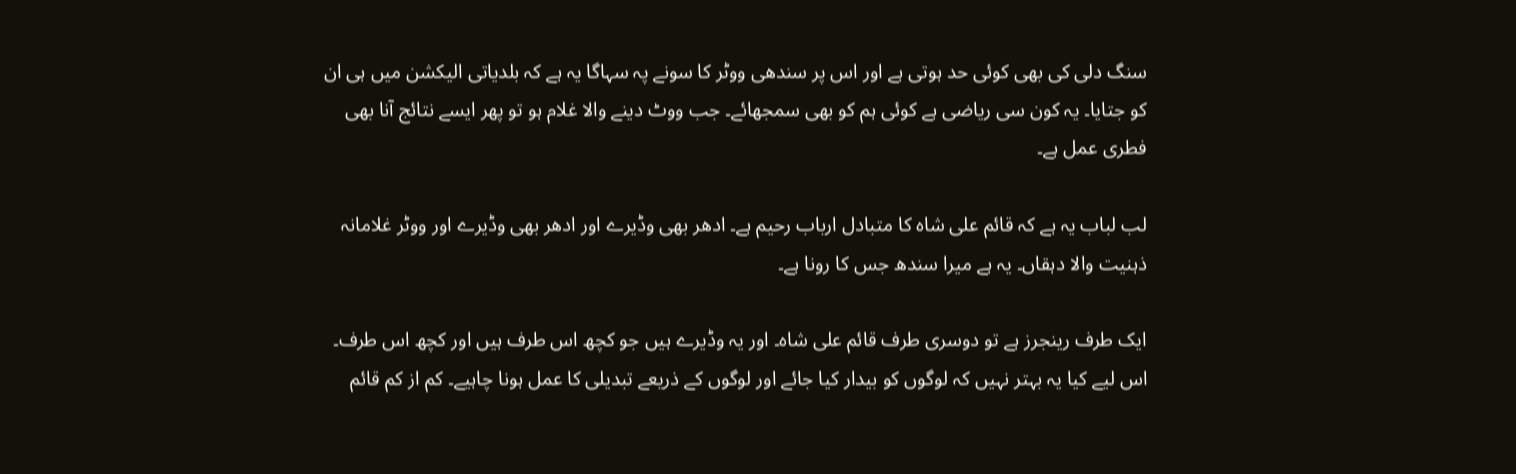سنگ دلی کی بھی کوئی حد ہوتی ہے اور اس پر سندھی ووٹر کا سونے پہ سہاگا یہ ہے کہ بلدیاتی الیکشن میں ہی ان کو جتایا۔ یہ کون سی ریاضی ہے کوئی ہم کو بھی سمجھائے۔ جب ووٹ دینے والا غلام ہو تو پھر ایسے نتائج آنا بھی فطری عمل ہے۔

لب لباب یہ ہے کہ قائم علی شاہ کا متبادل ارباب رحیم ہے۔ ادھر بھی وڈیرے اور ادھر بھی وڈیرے اور ووٹر غلامانہ ذہنیت والا دہقاں۔ یہ ہے میرا سندھ جس کا رونا ہے۔

ایک طرف رینجرز ہے تو دوسری طرف قائم علی شاہ۔ اور یہ وڈیرے ہیں جو کچھ اس طرف ہیں اور کچھ اس طرف۔ اس لیے کیا یہ بہتر نہیں کہ لوگوں کو بیدار کیا جائے اور لوگوں کے ذریعے تبدیلی کا عمل ہونا چاہیے۔ کم از کم قائم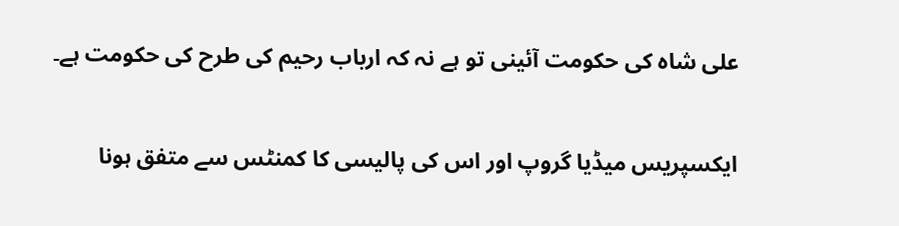علی شاہ کی حکومت آئینی تو ہے نہ کہ ارباب رحیم کی طرح کی حکومت ہے۔

ایکسپریس میڈیا گروپ اور اس کی پالیسی کا کمنٹس سے متفق ہونا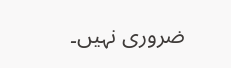ضروری نہیں۔